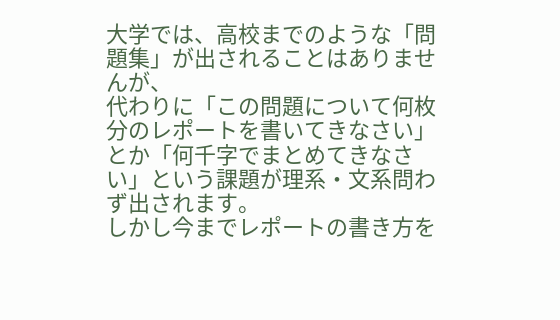大学では、高校までのような「問題集」が出されることはありませんが、
代わりに「この問題について何枚分のレポートを書いてきなさい」とか「何千字でまとめてきなさい」という課題が理系・文系問わず出されます。
しかし今までレポートの書き方を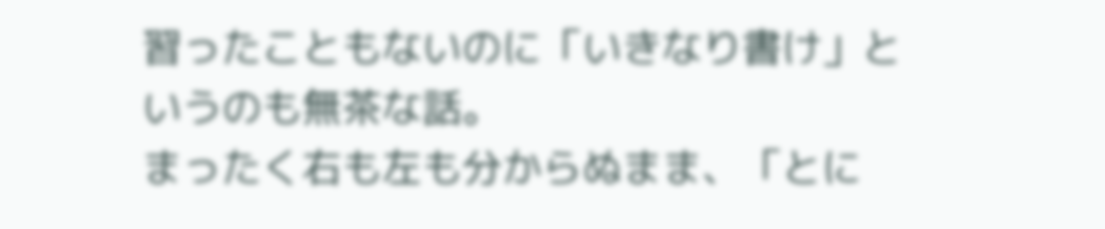習ったこともないのに「いきなり書け」というのも無茶な話。
まったく右も左も分からぬまま、「とに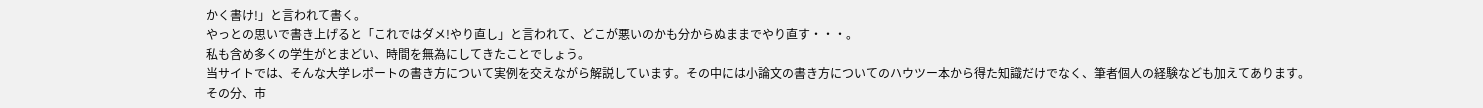かく書け!」と言われて書く。
やっとの思いで書き上げると「これではダメ!やり直し」と言われて、どこが悪いのかも分からぬままでやり直す・・・。
私も含め多くの学生がとまどい、時間を無為にしてきたことでしょう。
当サイトでは、そんな大学レポートの書き方について実例を交えながら解説しています。その中には小論文の書き方についてのハウツー本から得た知識だけでなく、筆者個人の経験なども加えてあります。
その分、市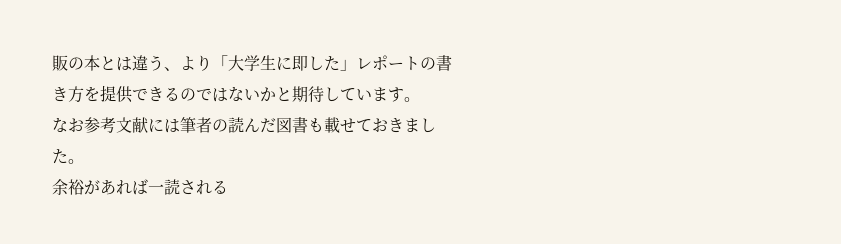販の本とは違う、より「大学生に即した」レポートの書き方を提供できるのではないかと期待しています。
なお参考文献には筆者の読んだ図書も載せておきました。
余裕があれば一読される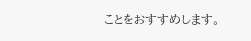ことをおすすめします。